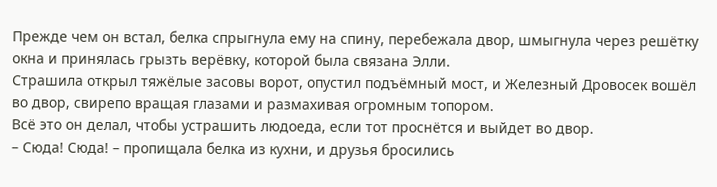Прежде чем он встал, белка спрыгнула ему на спину, перебежала двор, шмыгнула через решётку окна и принялась грызть верёвку, которой была связана Элли.
Страшила открыл тяжёлые засовы ворот, опустил подъёмный мост, и Железный Дровосек вошёл во двор, свирепо вращая глазами и размахивая огромным топором.
Всё это он делал, чтобы устрашить людоеда, если тот проснётся и выйдет во двор.
– Сюда! Сюда! – пропищала белка из кухни, и друзья бросились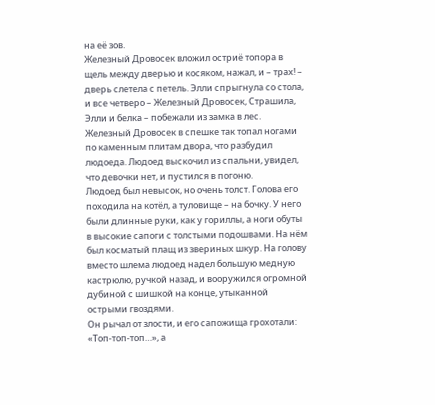на её зов.
Железный Дровосек вложил остриё топора в щель между дверью и косяком, нажал, и – трах! – дверь слетела с петель. Элли спрыгнула со стола, и все четверо – Железный Дровосек, Страшила, Элли и белка – побежали из замка в лес.
Железный Дровосек в спешке так топал ногами по каменным плитам двора, что разбудил людоеда. Людоед выскочил из спальни, увидел, что девочки нет, и пустился в погоню.
Людоед был невысок, но очень толст. Голова его походила на котёл, а туловище – на бочку. У него были длинные руки, как у гориллы, а ноги обуты в высокие сапоги с толстыми подошвами. На нём был косматый плащ из звериных шкур. На голову вместо шлема людоед надел большую медную кастрюлю, ручкой назад, и вооружился огромной дубиной с шишкой на конце, утыканной острыми гвоздями.
Он рычал от злости, и его сапожища грохотали: «Топ-топ-топ…», а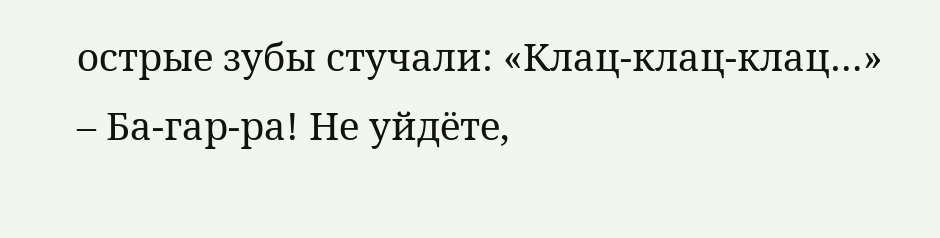острые зубы стучали: «Клац-клац-клац…»
– Ба-гар-ра! Не уйдёте,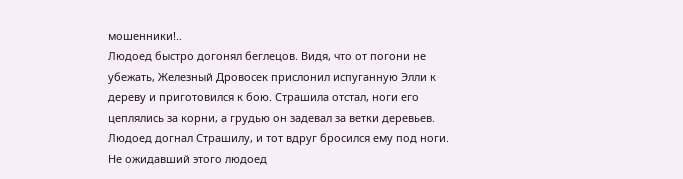мошенники!..
Людоед быстро догонял беглецов. Видя, что от погони не убежать, Железный Дровосек прислонил испуганную Элли к дереву и приготовился к бою. Страшила отстал, ноги его цеплялись за корни, а грудью он задевал за ветки деревьев. Людоед догнал Страшилу, и тот вдруг бросился ему под ноги. Не ожидавший этого людоед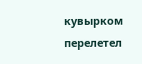кувырком перелетел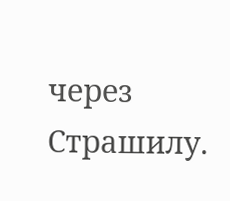через Страшилу.